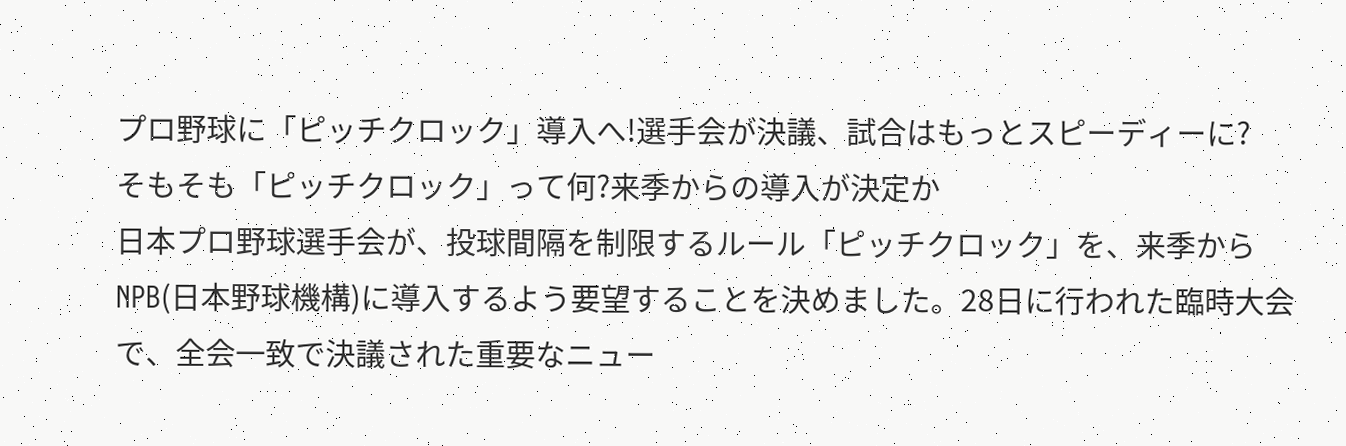プロ野球に「ピッチクロック」導入へ!選手会が決議、試合はもっとスピーディーに?
そもそも「ピッチクロック」って何?来季からの導入が決定か
日本プロ野球選手会が、投球間隔を制限するルール「ピッチクロック」を、来季からNPB(日本野球機構)に導入するよう要望することを決めました。28日に行われた臨時大会で、全会一致で決議された重要なニュー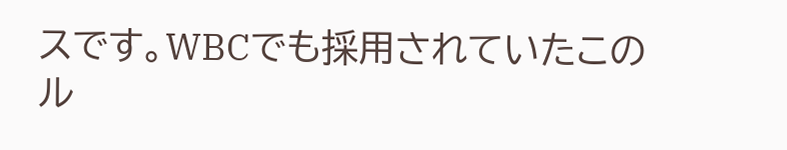スです。WBCでも採用されていたこのル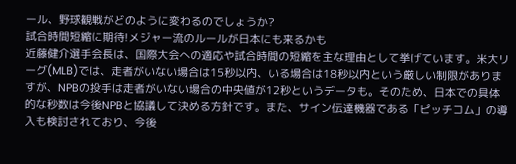ール、野球観戦がどのように変わるのでしょうか?
試合時間短縮に期待!メジャー流のルールが日本にも来るかも
近藤健介選手会長は、国際大会への適応や試合時間の短縮を主な理由として挙げています。米大リーグ(MLB)では、走者がいない場合は15秒以内、いる場合は18秒以内という厳しい制限がありますが、NPBの投手は走者がいない場合の中央値が12秒というデータも。そのため、日本での具体的な秒数は今後NPBと協議して決める方針です。また、サイン伝達機器である「ピッチコム」の導入も検討されており、今後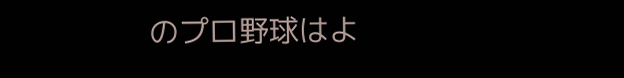のプロ野球はよ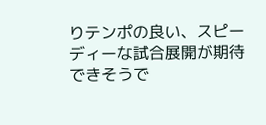りテンポの良い、スピーディーな試合展開が期待できそうで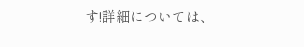す!詳細については、